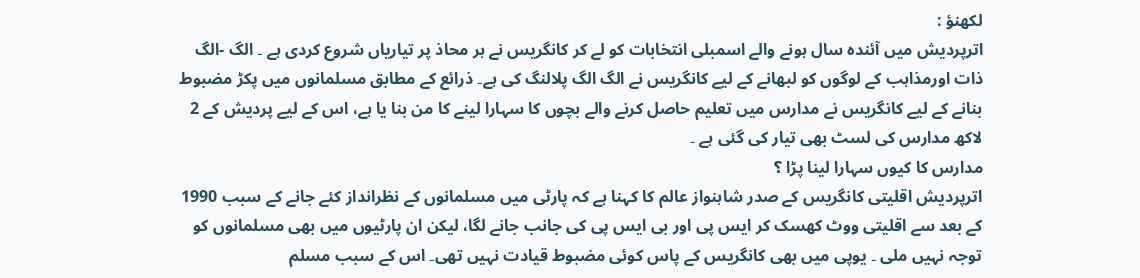لکھنؤ :
اترپردیش میں آئندہ سال ہونے والے اسمبلی انتخابات کو لے کر کانگریس نے ہر محاذ پر تیاریاں شروع کردی ہے ۔ الگ -الگ ذات اورمذاہب کے لوگوں کو لبھانے کے لیے کانگریس نے الگ الگ پلالنگ کی ہے۔ ذرائع کے مطابق مسلمانوں میں پکڑ مضبوط بنانے کے لیے کانگریس نے مدارس میں تعلیم حاصل کرنے والے بچوں کا سہارا لینے کا من بنا یا ہے، اس کے لیے پردیش کے 2 لاکھ مدارس کی لسٹ بھی تیار کی گئی ہے ۔
مدارس کا کیوں سہارا لینا پڑا ؟
اترپردیش اقلیتی کانگریس کے صدر شاہنواز عالم کا کہنا ہے کہ پارٹی میں مسلمانوں کے نظرانداز کئے جانے کے سبب 1990 کے بعد سے اقلیتی ووٹ کھسک کر ایس پی اور بی ایس پی کی جانب جانے لگا، لیکن ان پارٹیوں میں بھی مسلمانوں کو توجہ نہیں ملی ۔ یوپی میں بھی کانگریس کے پاس کوئی مضبوط قیادت نہیں تھی۔ اس کے سبب مسلم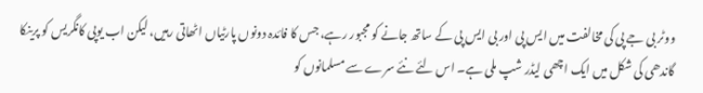ووٹر بی جے پی کی مخالفت میں ایس پی اور بی ایس پی کے ساتھ جانے کو مجبور رہے، جس کا فائدہ دونوں پارٹیاں اٹھاتی رہیں، لیکن اب یوپی کانگریس کو پرینکا گاندھی کی شکل میں ایک اچھی لیڈر شپ ملی ہے۔ اس لئے نئے سرے سے مسلمانوں کو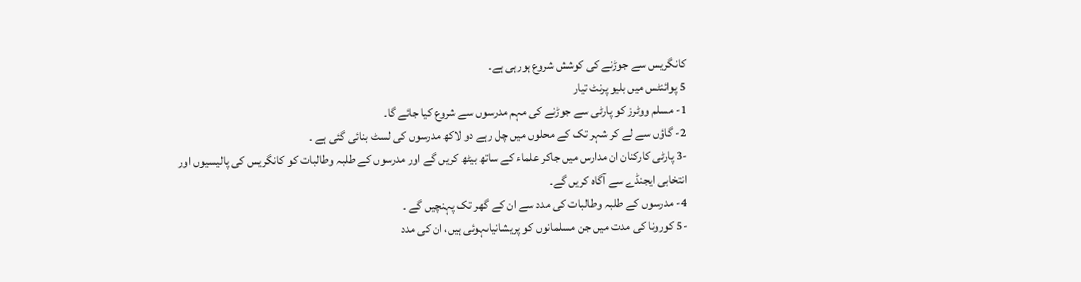کانگریس سے جوڑنے کی کوشش شروع ہورہی ہے۔
5 پوائنٹس میں بلیو پرنٹ تیار
1- مسلم ووٹرز کو پارٹی سے جوڑنے کی مہم مدرسوں سے شروع کیا جائے گا۔
2- گاؤں سے لے کر شہر تک کے محلوں میں چل رہے دو لاکھ مدرسوں کی لسٹ بنائی گئی ہے ۔
-3 پارٹی کارکنان ان مدارس میں جاکر علماء کے ساتھ بیٹھ کریں گے اور مدرسوں کے طلبہ وطالبات کو کانگریس کی پالیسیوں اور انتخابی ایجنڈے سے آگاہ کریں گے۔
4- مدرسوں کے طلبہ وطالبات کی مدد سے ان کے گھر تک پہنچیں گے ۔
-5 کورونا کی مدت میں جن مسلمانوں کو پریشانیاںہوئی ہیں، ان کی مدد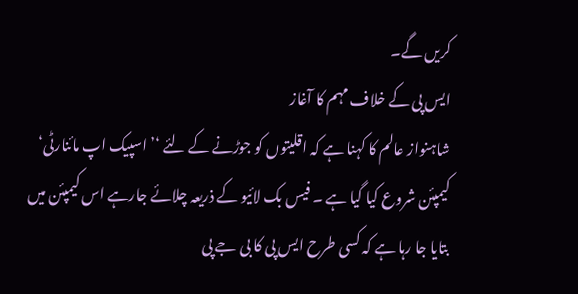کریں گے۔
ایس پی کے خلاف مہم کا آغاز
شاہنواز عالم کا کہنا ہے کہ اقلیتوں کو جوڑنے کے لئے ‘’اسپیک اپ مائنارٹی‘ کیمپئن شروع کیا گیا ہے ۔ فیس بک لائیو کے ذریعہ چلائے جارہے اس کیمپئن میں بتایا جا رہا ہے کہ کسی طرح ایس پی کا بی جے پی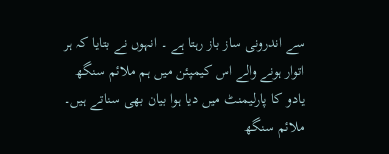سے اندرونی ساز باز رہتا ہے ۔ انہوں نے بتایا کہ ہر اتوار ہونے والے اس کیمپئن میں ہم ملائم سنگھ یادو کا پارلیمنٹ میں دیا ہوا بیان بھی سناتے ہیں۔ ملائم سنگھ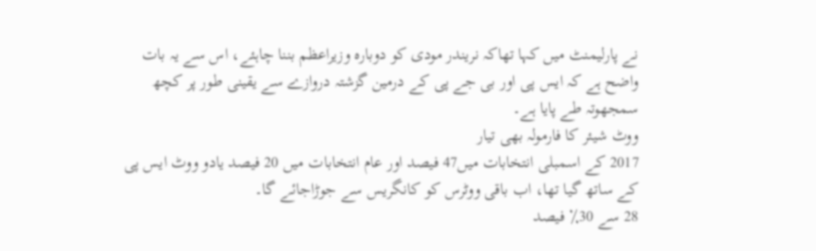نے پارلیمنٹ میں کہا تھاکہ نریندر مودی کو دوبارہ وزیراعظم بننا چاہئے، اس سے یہ بات واضح ہے کہ ایس پی اور بی جے پی کے درمین گزشتہ دروازے سے یقینی طور پر کچھ سمجھوتہ طے پایا ہے۔
ووٹ شیئر کا فارمولہ بھی تیار
2017 کے اسمبلی انتخابات میں47 فیصد اور عام انتخابات میں 20 فیصد یادو ووٹ ایس پی کے ساتھ گیا تھا، اب باقی ووٹرس کو کانگریس سے جوڑاجائے گا۔
28 سے 30٪ فیصد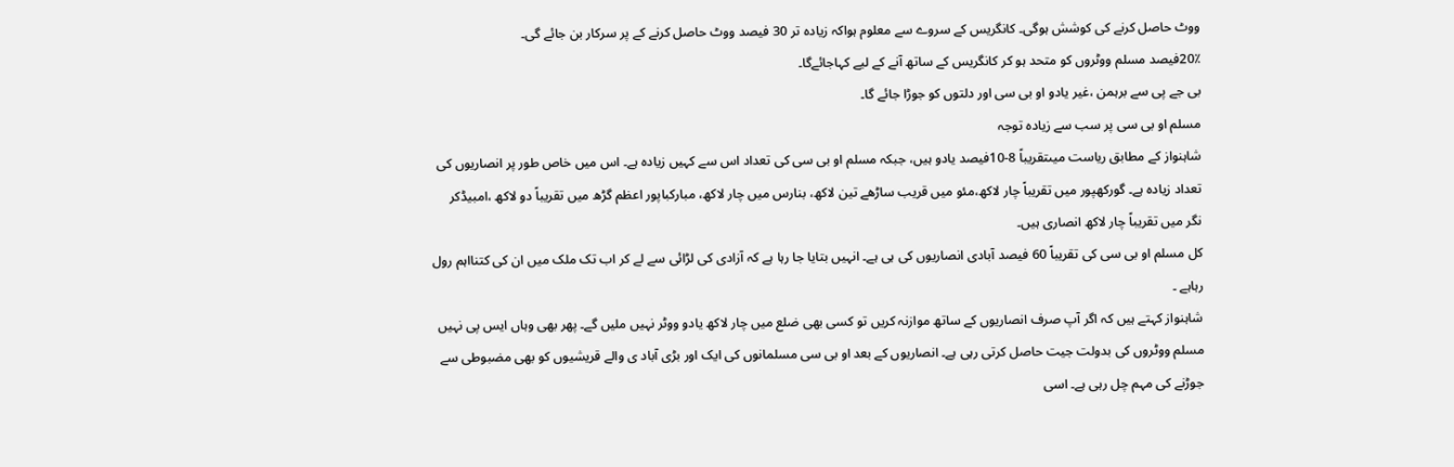ووٹ حاصل کرنے کی کوشش ہوگی۔ کانگریس کے سروے سے معلوم ہواکہ زیادہ تر 30 فیصد ووٹ حاصل کرنے کے پر سرکار بن جائے گی۔
20٪فیصد مسلم ووٹروں کو متحد ہو کر کانگریس کے ساتھ آنے کے لیے کہاجائےگا۔
بی جے پی سے برہمن ،غیر یادو او بی سی اور دلتوں کو جوڑا جائے گا۔
مسلم او بی سی پر سب سے زیادہ توجہ
شاہنواز کے مطابق ریاست میںتقریباً 8-10فیصد یادو ہیں، جبکہ مسلم او بی سی کی تعداد اس سے کہیں زیادہ ہے۔ اس میں خاص طور پر انصاریوں کی تعداد زیادہ ہے۔ گورکھپور میں تقریباً چار لاکھ،مئو میں قریب ساڑھے تین لاکھ، بنارس میں چار لاکھ، مبارکباپور اعظم گڑھ میں تقریباً دو لاکھ ،امبیڈکر نگر میں تقریباً چار لاکھ انصاری ہیں۔
کل مسلم او بی سی کی تقریباً 60 فیصد آبادی انصاریوں کی ہی ہے۔ انہیں بتایا جا رہا ہے کہ آزادی کی لڑائی سے لے کر اب تک ملک میں ان کی کتنااہم رول رہاہے ۔
شاہنواز کہتے ہیں کہ اگر آپ صرف انصاریوں کے ساتھ موازنہ کریں تو کسی بھی ضلع میں چار لاکھ یادو ووٹر نہیں ملیں گے۔ پھر بھی وہاں ایس پی نہیں مسلم ووٹروں کی بدولت جیت حاصل کرتی رہی ہے۔ انصاریوں کے بعد او بی سی مسلمانوں کی ایک اور بڑی آباد ی والے قریشیوں کو بھی مضبوطی سے جوڑنے کی مہم چل رہی ہے۔ اسی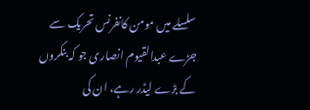سلسلے میں مومن کانفرنس تحریک سے جڑے عبدالقیوم انصاری جو کہ بنکروں کے بڑے لیڈر رہے، ان کی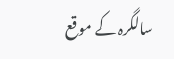سالگرہ کے موقع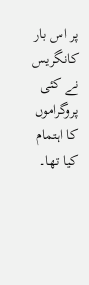پر اس بار کانگریس نے کئی پروگراموں کا اہتمام کیا تھا۔